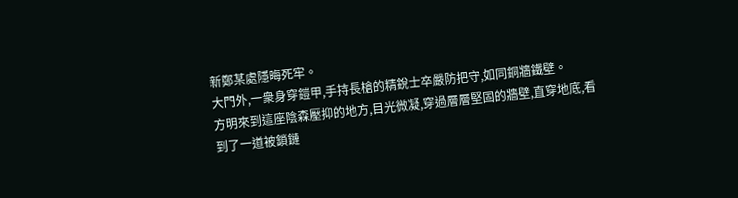新鄭某處隱晦死牢。
大門外,一衆身穿鎧甲,手持長槍的精銳士卒嚴防把守,如同銅牆鐵壁。
方明來到這座陰森壓抑的地方,目光微凝,穿過層層堅固的牆壁,直穿地底,看到了一道被鎖鏈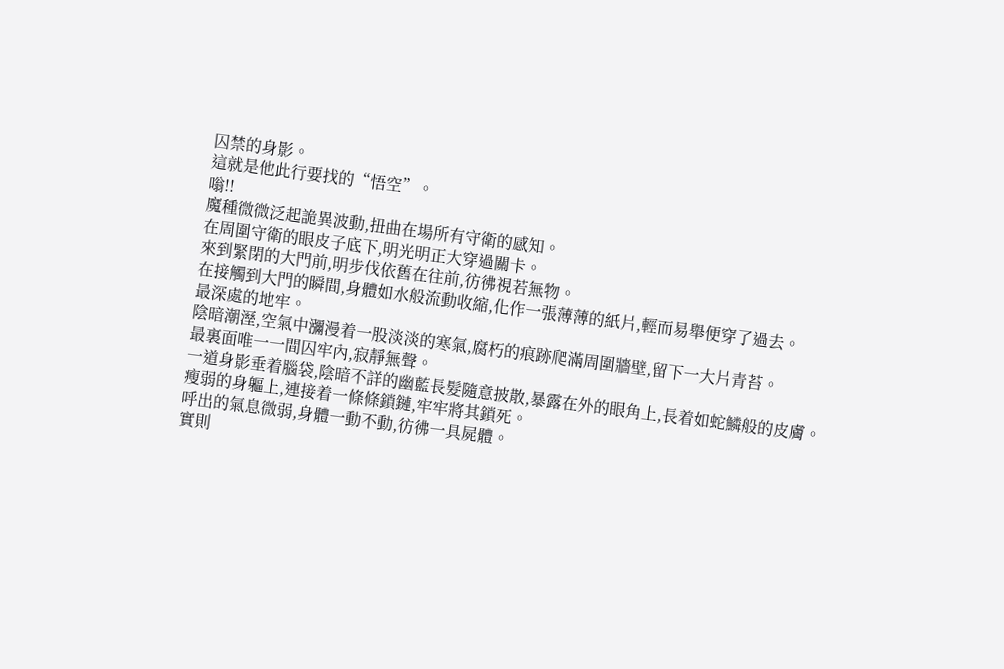囚禁的身影。
這就是他此行要找的“悟空”。
嗡!!
魔種微微泛起詭異波動,扭曲在場所有守衛的感知。
在周圍守衛的眼皮子底下,明光明正大穿過關卡。
來到緊閉的大門前,明步伐依舊在往前,彷彿視若無物。
在接觸到大門的瞬間,身體如水般流動收縮,化作一張薄薄的紙片,輕而易舉便穿了過去。
最深處的地牢。
陰暗潮溼,空氣中瀰漫着一股淡淡的寒氣,腐朽的痕跡爬滿周圍牆壁,留下一大片青苔。
最裏面唯一一間囚牢內,寂靜無聲。
一道身影垂着腦袋,陰暗不詳的幽藍長髮隨意披散,暴露在外的眼角上,長着如蛇鱗般的皮膚。
瘦弱的身軀上,連接着一條條鎖鏈,牢牢將其鎖死。
呼出的氣息微弱,身體一動不動,彷彿一具屍體。
實則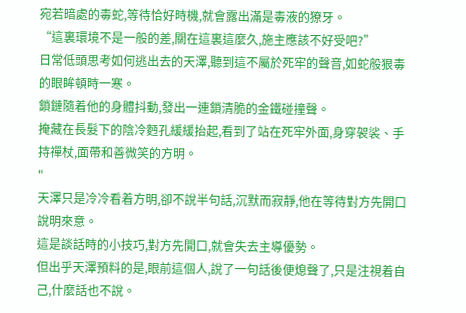宛若暗處的毒蛇,等待恰好時機,就會露出滿是毒液的獠牙。
“這裏環境不是一般的差,關在這裏這麼久,施主應該不好受吧?”
日常低頭思考如何逃出去的天澤,聽到這不屬於死牢的聲音,如蛇般狠毒的眼眸頓時一寒。
鎖鏈隨着他的身體抖動,發出一連鎖清脆的金鐵碰撞聲。
掩藏在長髮下的陰冷麪孔緩緩抬起,看到了站在死牢外面,身穿袈裟、手持禪杖,面帶和善微笑的方明。
"
天澤只是冷冷看着方明,卻不說半句話,沉默而寂靜,他在等待對方先開口說明來意。
這是談話時的小技巧,對方先開口,就會失去主導優勢。
但出乎天澤預料的是,眼前這個人,說了一句話後便熄聲了,只是注視着自己,什麼話也不說。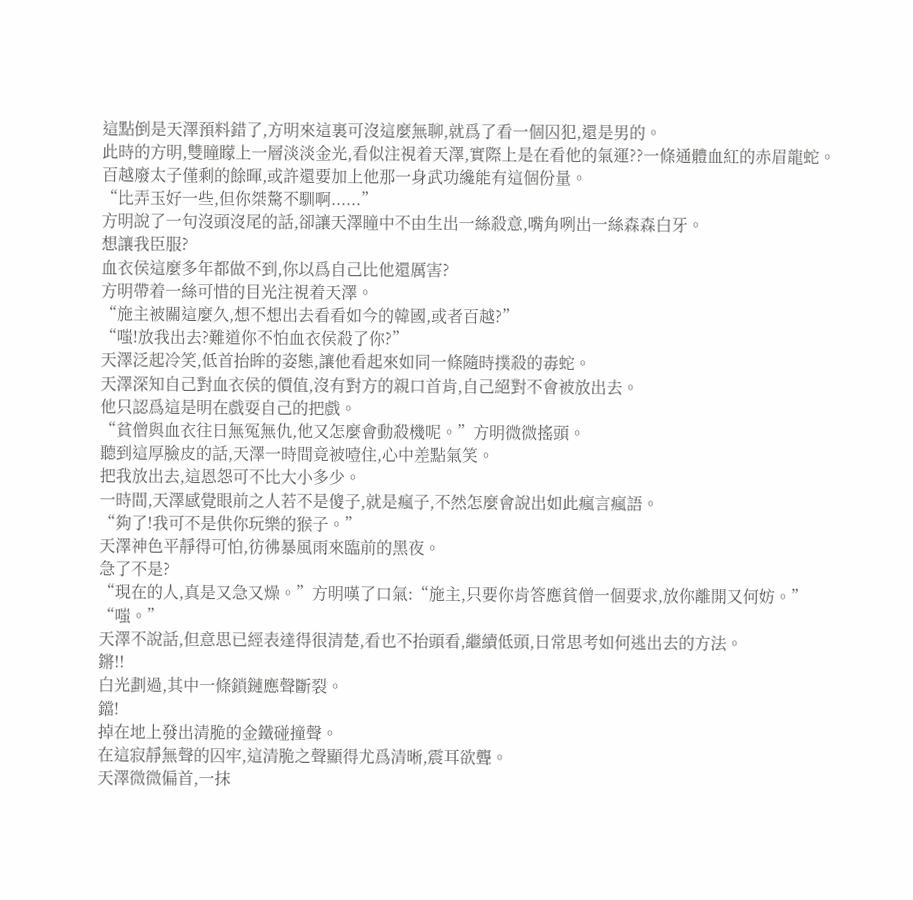這點倒是天澤預料錯了,方明來這裏可沒這麼無聊,就爲了看一個囚犯,還是男的。
此時的方明,雙瞳矇上一層淡淡金光,看似注視着天澤,實際上是在看他的氣運??一條通體血紅的赤眉龍蛇。
百越廢太子僅剩的餘暉,或許還要加上他那一身武功纔能有這個份量。
“比弄玉好一些,但你桀驁不馴啊......”
方明說了一句沒頭沒尾的話,卻讓天澤瞳中不由生出一絲殺意,嘴角咧出一絲森森白牙。
想讓我臣服?
血衣侯這麼多年都做不到,你以爲自己比他還厲害?
方明帶着一絲可惜的目光注視着天澤。
“施主被關這麼久,想不想出去看看如今的韓國,或者百越?”
“嗤!放我出去?難道你不怕血衣侯殺了你?”
天澤泛起冷笑,低首抬眸的姿態,讓他看起來如同一條隨時撲殺的毒蛇。
天澤深知自己對血衣侯的價值,沒有對方的親口首肯,自己絕對不會被放出去。
他只認爲這是明在戲耍自己的把戲。
“貧僧與血衣往日無冤無仇,他又怎麼會動殺機呢。”方明微微搖頭。
聽到這厚臉皮的話,天澤一時間竟被噎住,心中差點氣笑。
把我放出去,這恩怨可不比大小多少。
一時間,天澤感覺眼前之人若不是傻子,就是瘋子,不然怎麼會說出如此瘋言瘋語。
“夠了!我可不是供你玩樂的猴子。”
天澤神色平靜得可怕,彷彿暴風雨來臨前的黑夜。
急了不是?
“現在的人,真是又急又燥。”方明嘆了口氣:“施主,只要你肯答應貧僧一個要求,放你離開又何妨。”
“嗤。”
天澤不說話,但意思已經表達得很清楚,看也不抬頭看,繼續低頭,日常思考如何逃出去的方法。
鏘!!
白光劃過,其中一條鎖鏈應聲斷裂。
鐺!
掉在地上發出清脆的金鐵碰撞聲。
在這寂靜無聲的囚牢,這清脆之聲顯得尤爲清晰,震耳欲聾。
天澤微微偏首,一抹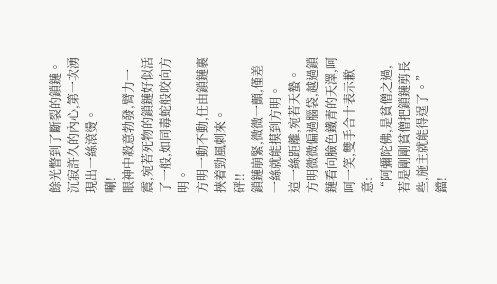餘光瞥到了斷裂的鎖鏈。
沉寂許久的內心,第一次湧現出一絲滾燙。
唰!
眼神中殺意勃發,臂力一震,宛若死物的鎖鏈好似活了一般,如同毒蛇般咬向方明。
方明一動不動,任由鎖鏈裹挾着勁風刺來。
砰!!
鎖鏈崩緊,微微一顫,僅差一絲就能摸到方明。
這一絲距離,宛若天蟄。
方明微微偏過腦袋,越過鎖鏈看向臉色鐵青的天澤,呵呵一笑,雙手合十表示歉意:
“阿彌陀佛,是貧僧之過,若是剛剛貧僧把鎖鏈剪長些,施主就能得逞了。”
鐺!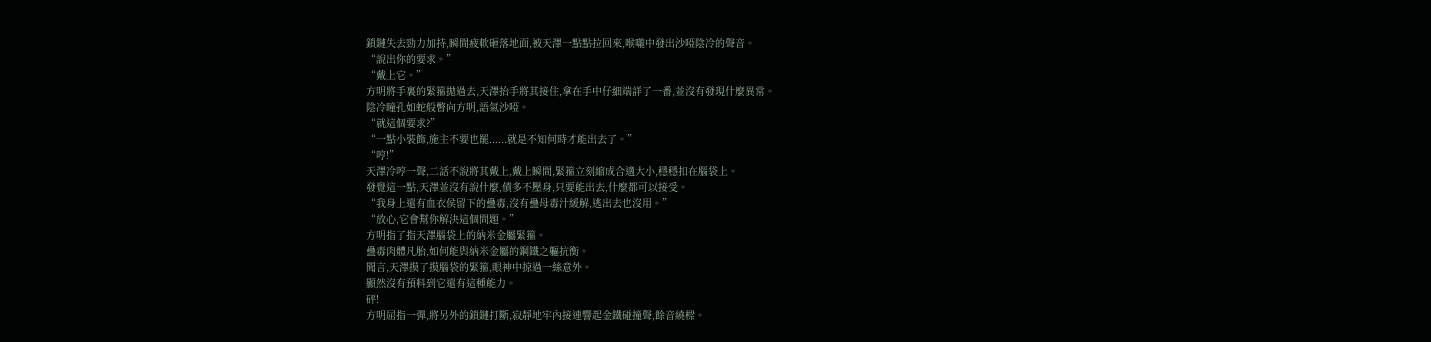鎖鏈失去勁力加持,瞬間疲軟砸落地面,被天澤一點點拉回來,喉嚨中發出沙啞陰冷的聲音。
“說出你的要求。”
“戴上它。”
方明將手裏的緊箍拋過去,天澤抬手將其接住,拿在手中仔細端詳了一番,並沒有發現什麼異常。
陰冷瞳孔如蛇般瞥向方明,語氣沙啞。
“就這個要求?”
“一點小裝飾,施主不要也罷......就是不知何時才能出去了。”
“哼!”
天澤冷哼一聲,二話不說將其戴上,戴上瞬間,緊箍立刻縮成合適大小,穩穩扣在腦袋上。
發覺這一點,天澤並沒有說什麼,債多不壓身,只要能出去,什麼都可以接受。
“我身上還有血衣侯留下的蠱毒,沒有蠱母毒汁緩解,逃出去也沒用。”
“放心,它會幫你解決這個問題。”
方明指了指天澤腦袋上的納米金屬緊箍。
蠱毒肉體凡胎,如何能與納米金屬的鋼鐵之軀抗衡。
聞言,天澤摸了摸腦袋的緊箍,眼神中掠過一絲意外。
顯然沒有預料到它還有這種能力。
砰!
方明屈指一彈,將另外的鎖鏈打斷,寂靜地牢內接連響起金鐵碰撞聲,餘音繞樑。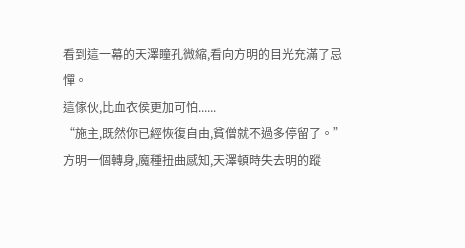看到這一幕的天澤瞳孔微縮,看向方明的目光充滿了忌憚。
這傢伙,比血衣侯更加可怕......
“施主,既然你已經恢復自由,貧僧就不過多停留了。”
方明一個轉身,魔種扭曲感知,天澤頓時失去明的蹤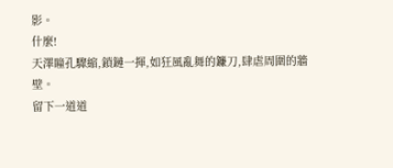影。
什麼!
天澤瞳孔驟縮,鎖鏈一揮,如狂風亂舞的鐮刀,肆虐周圍的牆壁。
留下一道道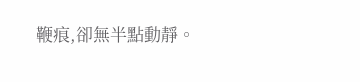鞭痕,卻無半點動靜。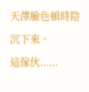天澤臉色頓時陰沉下來。
這傢伙......